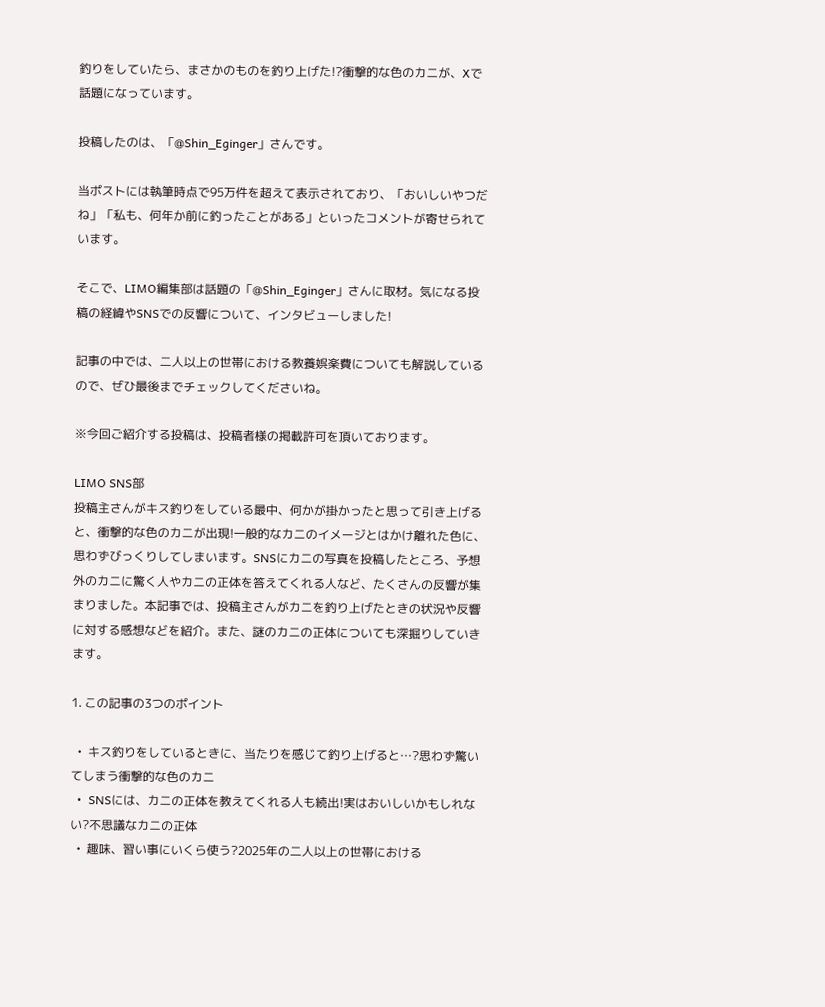釣りをしていたら、まさかのものを釣り上げた!?衝撃的な色のカニが、Xで話題になっています。

投稿したのは、「@Shin_Eginger」さんです。

当ポストには執筆時点で95万件を超えて表示されており、「おいしいやつだね」「私も、何年か前に釣ったことがある」といったコメントが寄せられています。

そこで、LIMO編集部は話題の「@Shin_Eginger」さんに取材。気になる投稿の経緯やSNSでの反響について、インタビューしました!

記事の中では、二人以上の世帯における教養娯楽費についても解説しているので、ぜひ最後までチェックしてくださいね。

※今回ご紹介する投稿は、投稿者様の掲載許可を頂いております。

LIMO SNS部
投稿主さんがキス釣りをしている最中、何かが掛かったと思って引き上げると、衝撃的な色のカニが出現!一般的なカニのイメージとはかけ離れた色に、思わずびっくりしてしまいます。SNSにカニの写真を投稿したところ、予想外のカニに驚く人やカニの正体を答えてくれる人など、たくさんの反響が集まりました。本記事では、投稿主さんがカニを釣り上げたときの状況や反響に対する感想などを紹介。また、謎のカニの正体についても深掘りしていきます。

1. この記事の3つのポイント

  •  キス釣りをしているときに、当たりを感じて釣り上げると…?思わず驚いてしまう衝撃的な色のカニ
  •  SNSには、カニの正体を教えてくれる人も続出!実はおいしいかもしれない?不思議なカニの正体
  •  趣味、習い事にいくら使う?2025年の二人以上の世帯における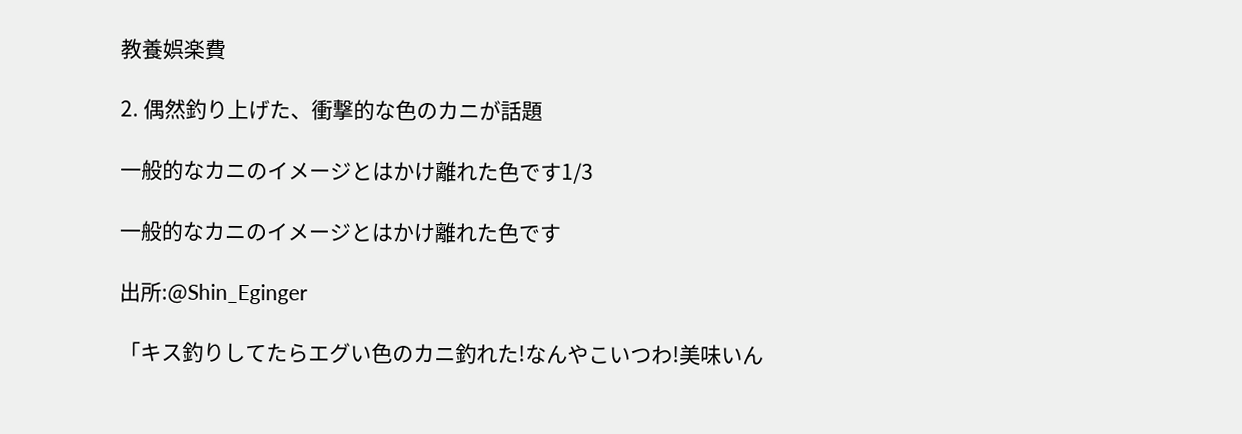教養娯楽費

2. 偶然釣り上げた、衝撃的な色のカニが話題

一般的なカニのイメージとはかけ離れた色です1/3

一般的なカニのイメージとはかけ離れた色です

出所:@Shin_Eginger

「キス釣りしてたらエグい色のカニ釣れた!なんやこいつわ!美味いん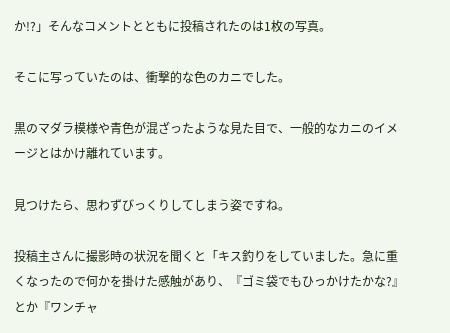か!?」そんなコメントとともに投稿されたのは1枚の写真。

そこに写っていたのは、衝撃的な色のカニでした。

黒のマダラ模様や青色が混ざったような見た目で、一般的なカニのイメージとはかけ離れています。

見つけたら、思わずびっくりしてしまう姿ですね。

投稿主さんに撮影時の状況を聞くと「キス釣りをしていました。急に重くなったので何かを掛けた感触があり、『ゴミ袋でもひっかけたかな?』とか『ワンチャ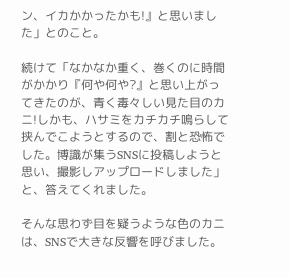ン、イカかかったかも!』と思いました」とのこと。

続けて「なかなか重く、巻くのに時間がかかり『何や何や?』と思い上がってきたのが、青く毒々しい見た目のカニ!しかも、ハサミをカチカチ鳴らして挟んでこようとするので、割と恐怖でした。博識が集うSNSに投稿しようと思い、撮影しアップロードしました」と、答えてくれました。

そんな思わず目を疑うような色のカニは、SNSで大きな反響を呼びました。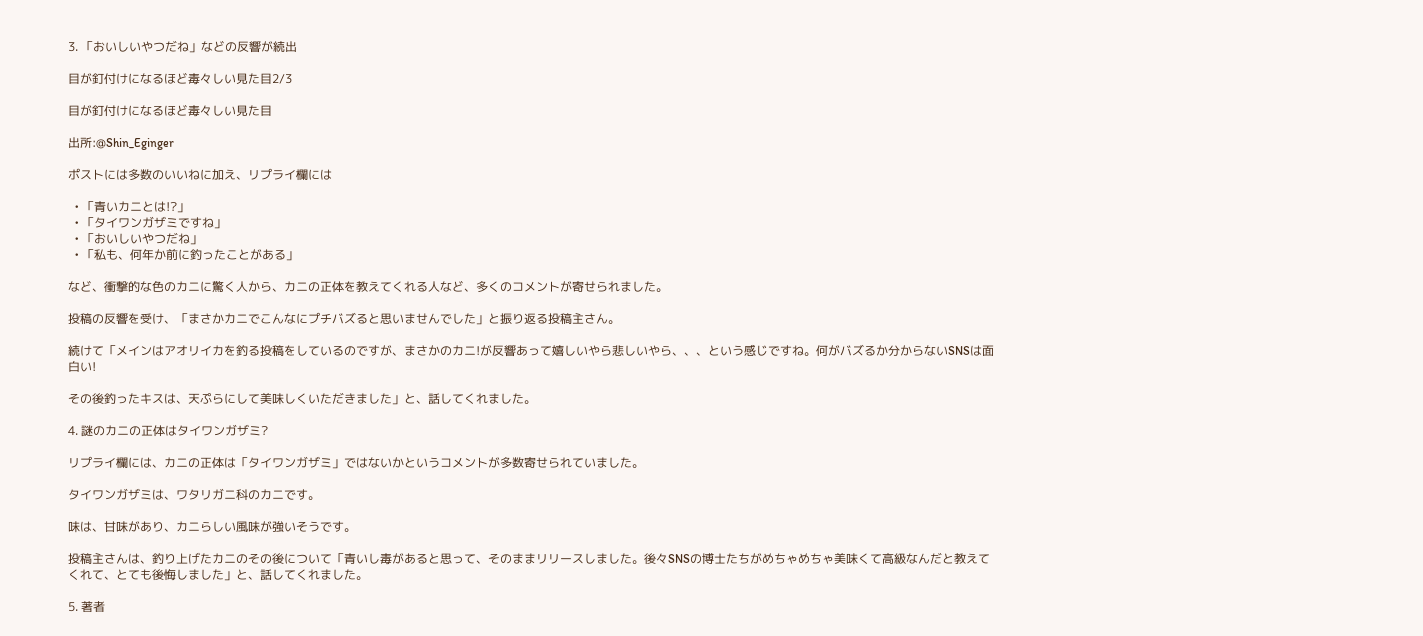3. 「おいしいやつだね」などの反響が続出

目が釘付けになるほど毒々しい見た目2/3

目が釘付けになるほど毒々しい見た目

出所:@Shin_Eginger

ポストには多数のいいねに加え、リプライ欄には

  • 「青いカニとは!?」
  • 「タイワンガザミですね」
  • 「おいしいやつだね」
  • 「私も、何年か前に釣ったことがある」

など、衝撃的な色のカニに驚く人から、カニの正体を教えてくれる人など、多くのコメントが寄せられました。

投稿の反響を受け、「まさかカニでこんなにプチバズると思いませんでした」と振り返る投稿主さん。

続けて「メインはアオリイカを釣る投稿をしているのですが、まさかのカニ!が反響あって嬉しいやら悲しいやら、、、という感じですね。何がバズるか分からないSNSは面白い!

その後釣ったキスは、天ぷらにして美味しくいただきました」と、話してくれました。

4. 謎のカニの正体はタイワンガザミ?

リプライ欄には、カニの正体は「タイワンガザミ」ではないかというコメントが多数寄せられていました。

タイワンガザミは、ワタリガニ科のカニです。

味は、甘味があり、カニらしい風味が強いそうです。

投稿主さんは、釣り上げたカニのその後について「青いし毒があると思って、そのままリリースしました。後々SNSの博士たちがめちゃめちゃ美味くて高級なんだと教えてくれて、とても後悔しました」と、話してくれました。

5. 著者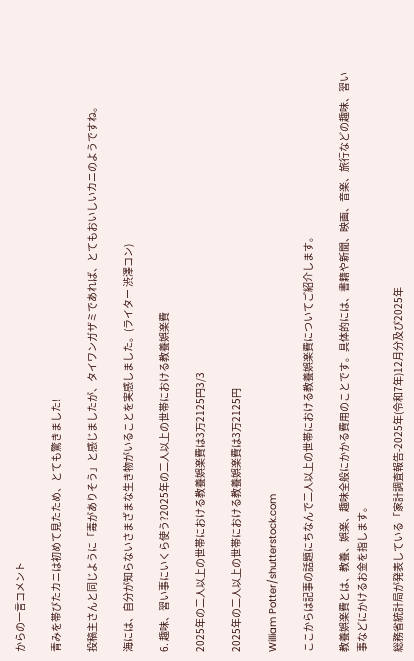からの一言コメント

青みを帯びたカニは初めて見たため、とても驚きました!

投稿主さんと同じように「毒がありそう」と感じましたが、タイワンガザミであれば、とてもおいしいカニのようですね。

海には、自分が知らないさまざまな生き物がいることを実感しました。(ライター 渋澤コン)

6. 趣味、習い事にいくら使う?2025年の二人以上の世帯における教養娯楽費

2025年の二人以上の世帯における教養娯楽費は3万2125円3/3

2025年の二人以上の世帯における教養娯楽費は3万2125円

William Potter/shutterstock.com

ここからは記事の話題にちなんで二人以上の世帯における教養娯楽費についてご紹介します。

教養娯楽費とは、教養、娯楽、趣味全般にかかる費用のことです。具体的には、書籍や新聞、映画、音楽、旅行などの趣味、習い事などにかけるお金を指します。

総務省統計局が発表している「家計調査報告-2025年(令和7年)12月分及び2025年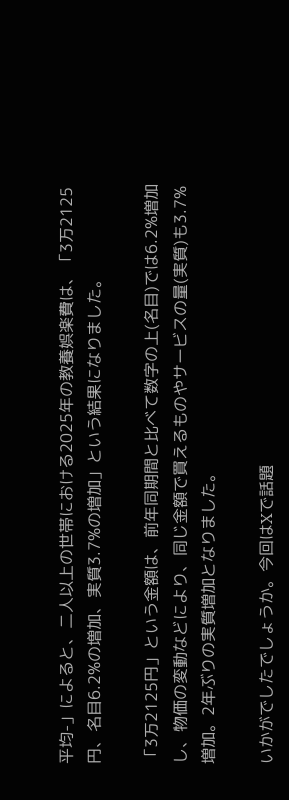平均-」によると、二人以上の世帯における2025年の教養娯楽費は、「3万2125円、名目6.2%の増加、実質3.7%の増加」という結果になりました。

「3万2125円」という金額は、前年同期間と比べて数字の上(名目)では6.2%増加し、物価の変動などにより、同じ金額で買えるものやサービスの量(実質)も3.7%増加。2年ぶりの実質増加となりました。

いかがでしたでしょうか。今回はXで話題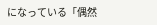になっている「偶然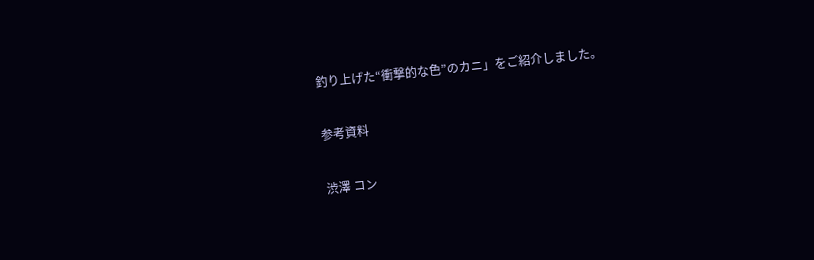釣り上げた“衝撃的な色”のカニ」をご紹介しました。

参考資料

渋澤 コン